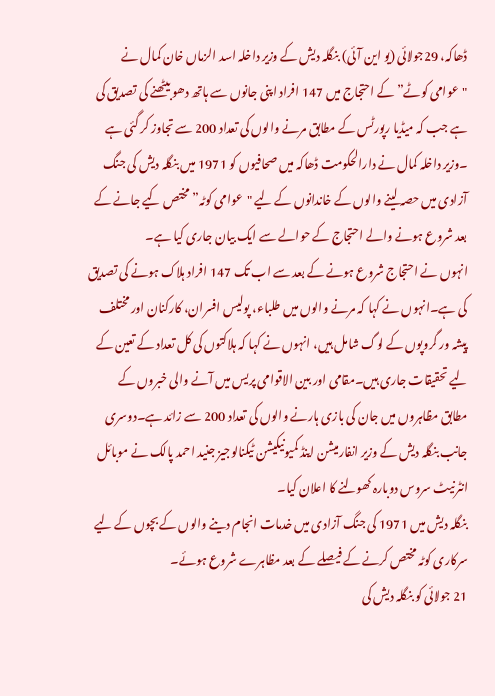ڈھاکہ، 29جولائی (یو این آئی) بنگلہ دیش کے وزیر داخلہ اسد الزماں خان کمال نے "عوامی کوٹے” کے احتجاج میں 147 افراد اپنی جانوں سے ہاتھ دھو بیٹھنے کی تصدیق کی ہے جب کہ میڈیا رپورٹس کے مطابق مرنے والوں کی تعداد 200 سے تجاوز کر گئی ہے ۔وزیر داخلہ کمال نے دارالحکومت ڈھاکہ میں صحافیوں کو 1971 میں بنگلہ دیش کی جنگ آزادی میں حصہ لینے والوں کے خاندانوں کے لیے "عوامی کوٹہ” مختص کیے جانے کے بعد شروع ہونے والے احتجاج کے حوالے سے ایک بیان جاری کیا ہے۔
انہوں نے احتجاج شروع ہونے کے بعد سے اب تک 147 افراد ہلاک ہونے کی تصدیق کی ہے۔انہوں نے کہا کہ مرنے والوں میں طلباء، پولیس افسران، کارکنان اور مختلف پیشہ ور گروپوں کے لوگ شامل ہیں، انہوں نے کہا کہ ہلاکتوں کی کل تعداد کے تعین کے لیے تحقیقات جاری ہیں۔مقامی اور بین الاقوامی پریس میں آنے والی خبروں کے مطابق مظاہروں میں جان کی بازی ہارنے والوں کی تعداد 200 سے زائد ہے۔دوسری جانب بنگلہ دیش کے وزیر انفارمیشن اینڈ کمیونیکیشن ٹیکنالوجیز جنید احمد پالک نے موبائل انٹرنیٹ سروس دوبارہ کھولنے کا اعلان کیا۔
بنگلہ دیش میں 1971 کی جنگ آزادی میں خدمات انجام دینے والوں کے بچوں کے لیے سرکاری کوٹہ مختص کرنے کے فیصلے کے بعد مظاہرے شروع ہوئے۔
21 جولائی کو بنگلہ دیش کی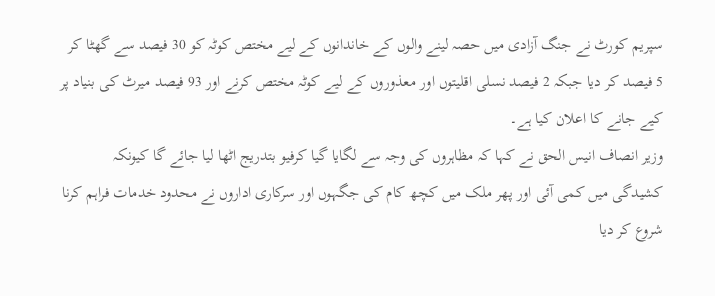سپریم کورٹ نے جنگ آزادی میں حصہ لینے والوں کے خاندانوں کے لیے مختص کوٹہ کو 30 فیصد سے گھٹا کر 5 فیصد کر دیا جبکہ 2 فیصد نسلی اقلیتوں اور معذوروں کے لیے کوٹہ مختص کرنے اور 93 فیصد میرٹ کی بنیاد پر کیے جانے کا اعلان کیا ہے۔
وزیر انصاف انیس الحق نے کہا کہ مظاہروں کی وجہ سے لگایا گیا کرفیو بتدریج اٹھا لیا جائے گا کیونکہ کشیدگی میں کمی آئی اور پھر ملک میں کچھ کام کی جگہوں اور سرکاری اداروں نے محدود خدمات فراہم کرنا شروع کر دیا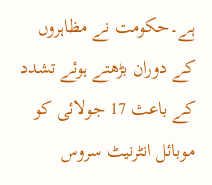ہے۔حکومت نے مظاہروں کے دوران بڑھتے ہوئے تشدد کے باعث 17 جولائی کو موبائل انٹرنیٹ سروس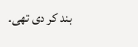بند کر دی تھی۔